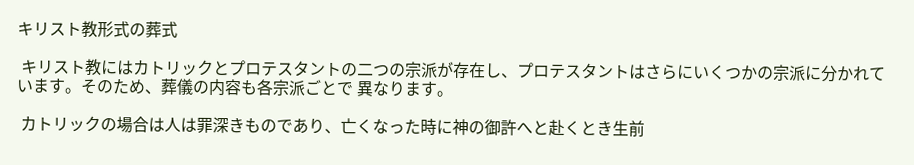キリスト教形式の葬式

 キリスト教にはカトリックとプロテスタントの二つの宗派が存在し、プロテスタントはさらにいくつかの宗派に分かれています。そのため、葬儀の内容も各宗派ごとで 異なります。

 カトリックの場合は人は罪深きものであり、亡くなった時に神の御許へと赴くとき生前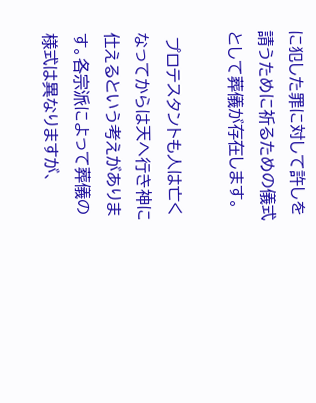に犯した罪に対して許しを請うために祈るための儀式として葬儀が存在します。

 プロテスタントも人は亡くなってからは天へ行き神に仕えるという考えがあります。各宗派によって葬儀の様式は異なりますが、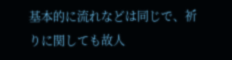基本的に流れなどは同じで、祈りに関しても故人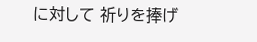に対して 祈りを捧げ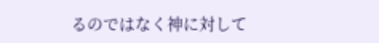るのではなく神に対して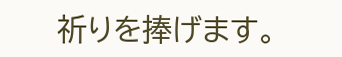祈りを捧げます。